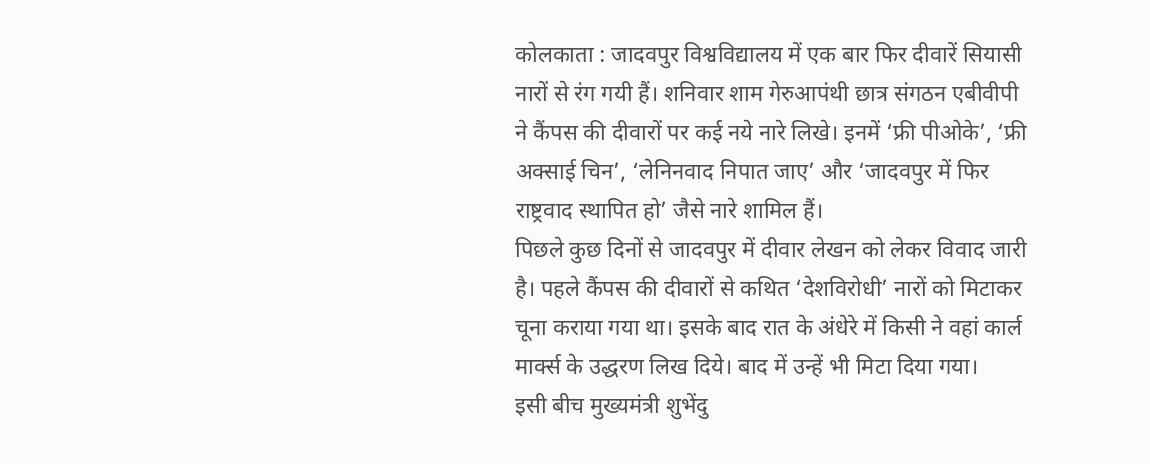कोलकाता : जादवपुर विश्वविद्यालय में एक बार फिर दीवारें सियासी नारों से रंग गयी हैं। शनिवार शाम गेरुआपंथी छात्र संगठन एबीवीपी ने कैंपस की दीवारों पर कई नये नारे लिखे। इनमें ‘फ्री पीओके’, ‘फ्री अक्साई चिन’, ‘लेनिनवाद निपात जाए’ और ‘जादवपुर में फिर राष्ट्रवाद स्थापित हो’ जैसे नारे शामिल हैं।
पिछले कुछ दिनों से जादवपुर में दीवार लेखन को लेकर विवाद जारी है। पहले कैंपस की दीवारों से कथित ‘देशविरोधी’ नारों को मिटाकर चूना कराया गया था। इसके बाद रात के अंधेरे में किसी ने वहां कार्ल मार्क्स के उद्धरण लिख दिये। बाद में उन्हें भी मिटा दिया गया।
इसी बीच मुख्यमंत्री शुभेंदु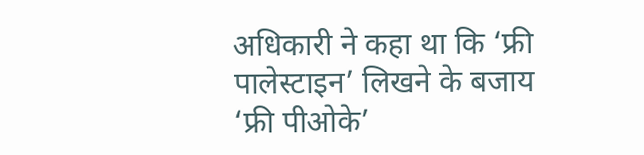अधिकारी ने कहा था कि ‘फ्री पालेस्टाइन’ लिखने के बजाय ‘फ्री पीओके’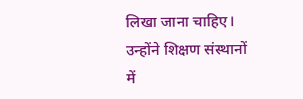लिखा जाना चाहिए। उन्होंने शिक्षण संस्थानों में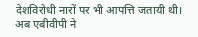देशविरोधी नारों पर भी आपत्ति जतायी थी।
अब एबीवीपी ने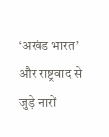‘अखंड भारत’ और राष्ट्रवाद से जुड़े नारों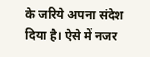के जरिये अपना संदेश दिया है। ऐसे में नजर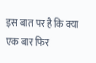इस बात पर है कि क्या एक बार फिर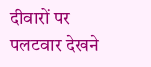दीवारों पर पलटवार देखने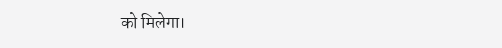को मिलेगा।